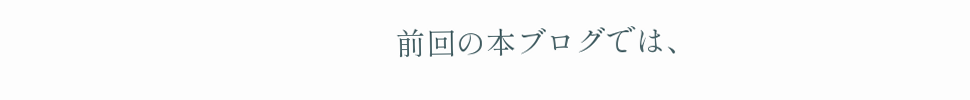前回の本ブログでは、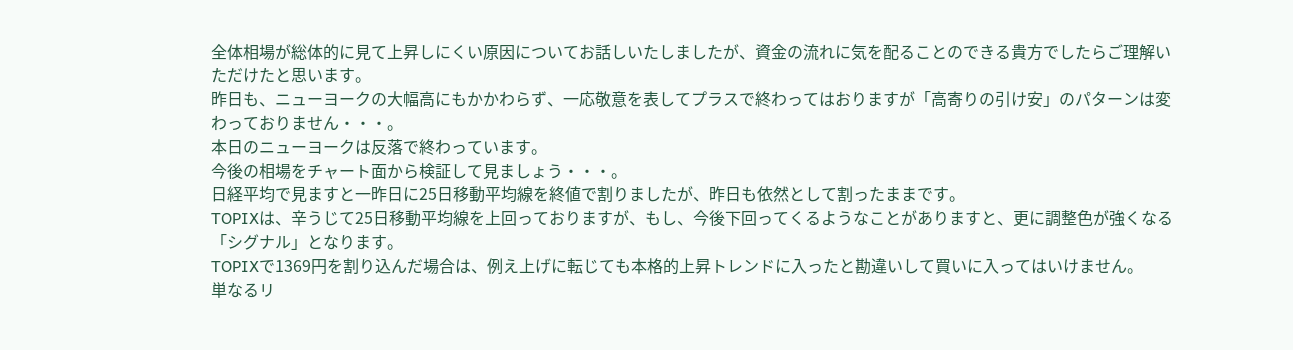全体相場が総体的に見て上昇しにくい原因についてお話しいたしましたが、資金の流れに気を配ることのできる貴方でしたらご理解いただけたと思います。
昨日も、ニューヨークの大幅高にもかかわらず、一応敬意を表してプラスで終わってはおりますが「高寄りの引け安」のパターンは変わっておりません・・・。
本日のニューヨークは反落で終わっています。
今後の相場をチャート面から検証して見ましょう・・・。
日経平均で見ますと一昨日に25日移動平均線を終値で割りましたが、昨日も依然として割ったままです。
TOPIXは、辛うじて25日移動平均線を上回っておりますが、もし、今後下回ってくるようなことがありますと、更に調整色が強くなる「シグナル」となります。
TOPIXで1369円を割り込んだ場合は、例え上げに転じても本格的上昇トレンドに入ったと勘違いして買いに入ってはいけません。
単なるリ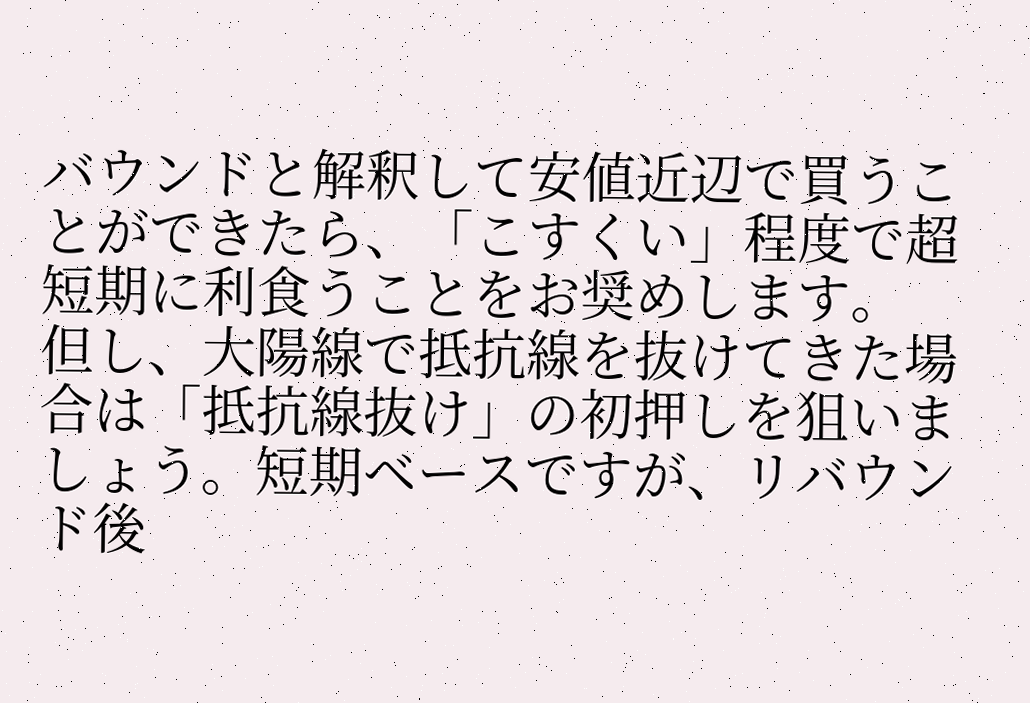バウンドと解釈して安値近辺で買うことができたら、「こすくい」程度で超短期に利食うことをお奨めします。
但し、大陽線で抵抗線を抜けてきた場合は「抵抗線抜け」の初押しを狙いましょう。短期ベースですが、リバウンド後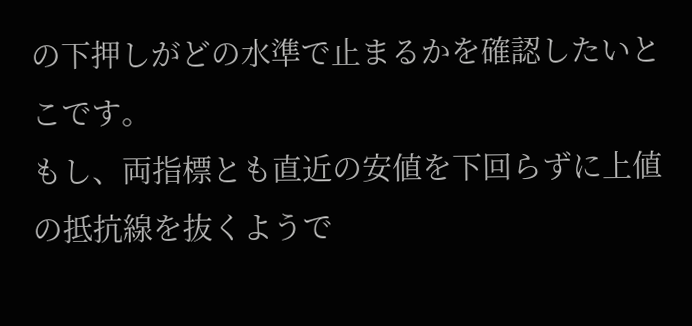の下押しがどの水準で止まるかを確認したいとこです。
もし、両指標とも直近の安値を下回らずに上値の抵抗線を抜くようで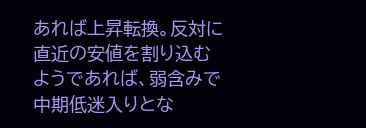あれば上昇転換。反対に直近の安値を割り込むようであれば、弱含みで中期低迷入りとな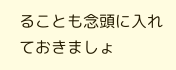ることも念頭に入れておきましょ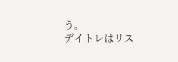う。
デイトレはリス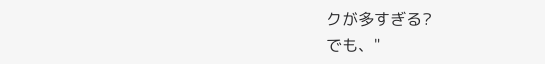クが多すぎる?
でも、"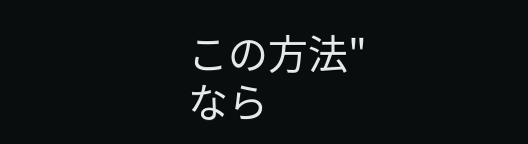この方法"
なら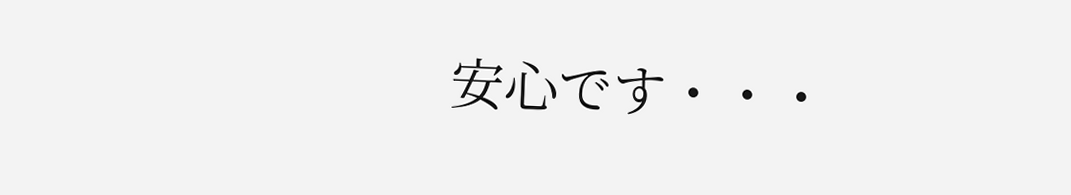安心です・・・